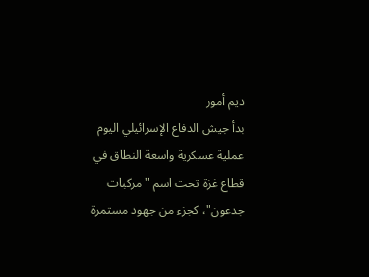ديم أمور
بدأ جيش الدفاع الإسرائيلي اليوم عملية عسكرية واسعة النطاق في قطاع غزة تحت اسم "مركبات جدعون"، كجزء من جهود مستمرة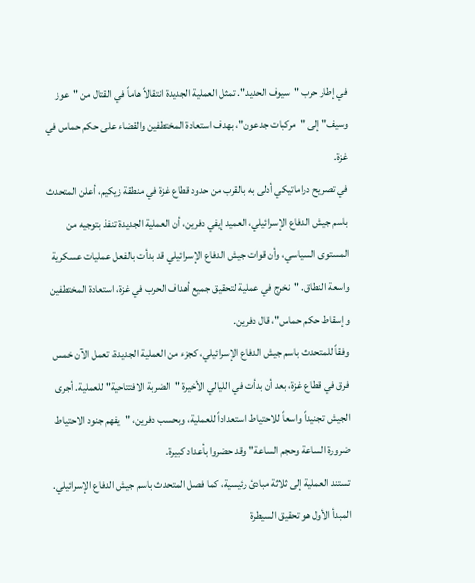في إطار حرب "سيوف الحديد". تمثل العملية الجديدة انتقالاً هاماً في القتال من "عوز وسيف" إلى "مركبات جدعون"، بهدف استعادة المختطفين والقضاء على حكم حماس في غزة.
في تصريح دراماتيكي أدلى به بالقرب من حدود قطاع غزة في منطقة زيكيم، أعلن المتحدث باسم جيش الدفاع الإسرائيلي، العميد إيفي دفرين، أن العملية الجديدة تنفذ بتوجيه من المستوى السياسي، وأن قوات جيش الدفاع الإسرائيلي قد بدأت بالفعل عمليات عسكرية واسعة النطاق. "نخرج في عملية لتحقيق جميع أهداف الحرب في غزة، استعادة المختطفين وإسقاط حكم حماس"، قال دفرين.
وفقاً للمتحدث باسم جيش الدفاع الإسرائيلي، كجزء من العملية الجديدة، تعمل الآن خمس فرق في قطاع غزة، بعد أن بدأت في الليالي الأخيرة "الضربة الافتتاحية" للعملية. أجرى الجيش تجنيداً واسعاً للاحتياط استعداداً للعملية، وبحسب دفرين، "يفهم جنود الاحتياط ضرورة الساعة وحجم الساعة" وقد حضروا بأعداد كبيرة.
تستند العملية إلى ثلاثة مبادئ رئيسية، كما فصل المتحدث باسم جيش الدفاع الإسرائيلي. المبدأ الأول هو تحقيق السيطرة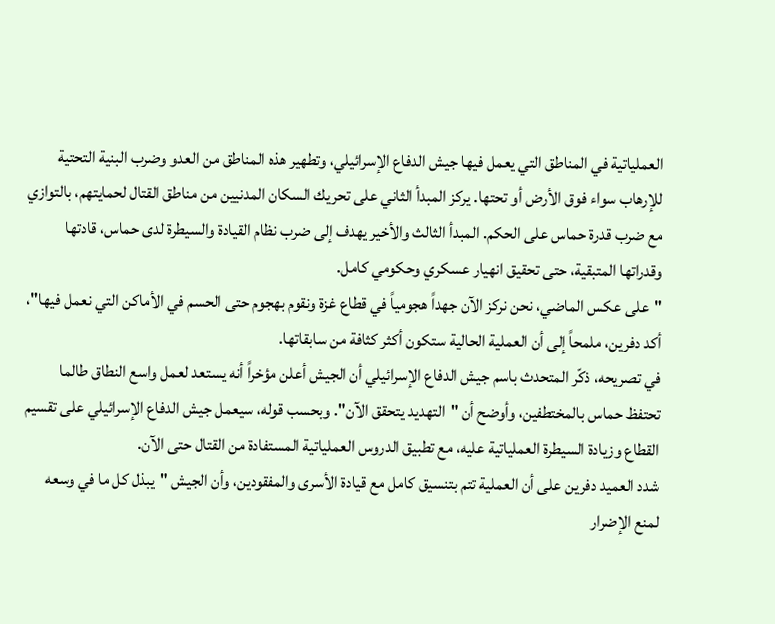العملياتية في المناطق التي يعمل فيها جيش الدفاع الإسرائيلي، وتطهير هذه المناطق من العدو وضرب البنية التحتية للإرهاب سواء فوق الأرض أو تحتها. يركز المبدأ الثاني على تحريك السكان المدنيين من مناطق القتال لحمايتهم، بالتوازي مع ضرب قدرة حماس على الحكم. المبدأ الثالث والأخير يهدف إلى ضرب نظام القيادة والسيطرة لدى حماس، قادتها وقدراتها المتبقية، حتى تحقيق انهيار عسكري وحكومي كامل.
"على عكس الماضي، نحن نركز الآن جهداً هجومياً في قطاع غزة ونقوم بهجوم حتى الحسم في الأماكن التي نعمل فيها"، أكد دفرين، ملمحاً إلى أن العملية الحالية ستكون أكثر كثافة من سابقاتها.
في تصريحه، ذكّر المتحدث باسم جيش الدفاع الإسرائيلي أن الجيش أعلن مؤخراً أنه يستعد لعمل واسع النطاق طالما تحتفظ حماس بالمختطفين، وأوضح أن "التهديد يتحقق الآن". وبحسب قوله، سيعمل جيش الدفاع الإسرائيلي على تقسيم القطاع وزيادة السيطرة العملياتية عليه، مع تطبيق الدروس العملياتية المستفادة من القتال حتى الآن.
شدد العميد دفرين على أن العملية تتم بتنسيق كامل مع قيادة الأسرى والمفقودين، وأن الجيش "يبذل كل ما في وسعه لمنع الإضرار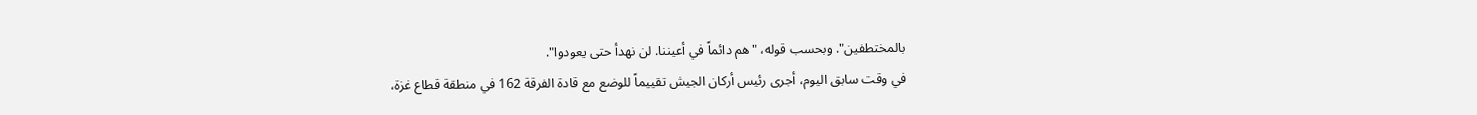بالمختطفين". وبحسب قوله، "هم دائماً في أعيننا. لن نهدأ حتى يعودوا".
في وقت سابق اليوم، أجرى رئيس أركان الجيش تقييماً للوضع مع قادة الفرقة 162 في منطقة قطاع غزة،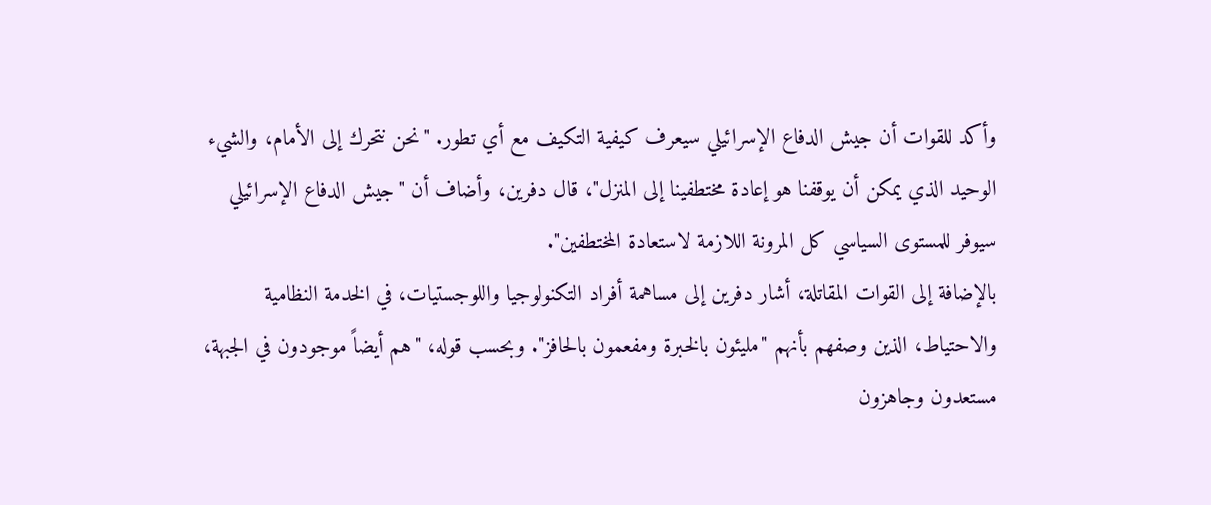وأكد للقوات أن جيش الدفاع الإسرائيلي سيعرف كيفية التكيف مع أي تطور. "نحن نتحرك إلى الأمام، والشيء الوحيد الذي يمكن أن يوقفنا هو إعادة مختطفينا إلى المنزل"، قال دفرين، وأضاف أن "جيش الدفاع الإسرائيلي سيوفر للمستوى السياسي كل المرونة اللازمة لاستعادة المختطفين".
بالإضافة إلى القوات المقاتلة، أشار دفرين إلى مساهمة أفراد التكنولوجيا واللوجستيات، في الخدمة النظامية والاحتياط، الذين وصفهم بأنهم "مليئون بالخبرة ومفعمون بالحافز". وبحسب قوله، "هم أيضاً موجودون في الجبهة، مستعدون وجاهزون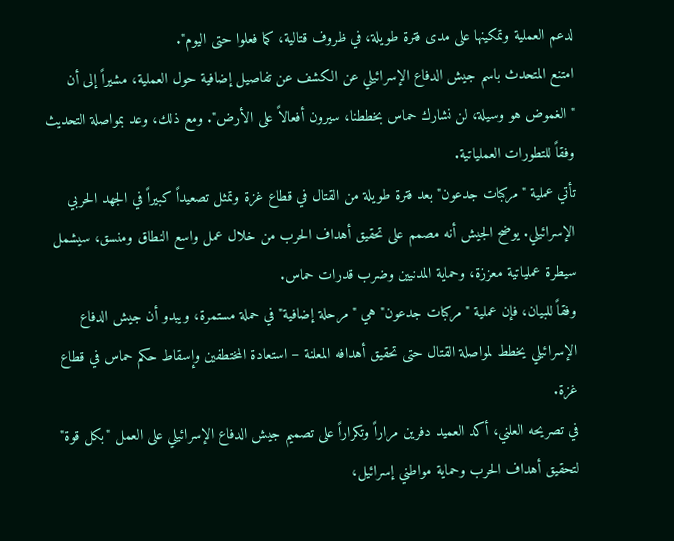لدعم العملية وتمكينها على مدى فترة طويلة، في ظروف قتالية، كما فعلوا حتى اليوم".
امتنع المتحدث باسم جيش الدفاع الإسرائيلي عن الكشف عن تفاصيل إضافية حول العملية، مشيراً إلى أن "الغموض هو وسيلة، لن نشارك حماس بخططنا، سيرون أفعالاً على الأرض". ومع ذلك، وعد بمواصلة التحديث وفقاً للتطورات العملياتية.
تأتي عملية "مركبات جدعون" بعد فترة طويلة من القتال في قطاع غزة وتمثل تصعيداً كبيراً في الجهد الحربي الإسرائيلي. يوضح الجيش أنه مصمم على تحقيق أهداف الحرب من خلال عمل واسع النطاق ومنسق، سيشمل سيطرة عملياتية معززة، وحماية المدنيين وضرب قدرات حماس.
وفقاً للبيان، فإن عملية "مركبات جدعون" هي "مرحلة إضافية" في حملة مستمرة، ويبدو أن جيش الدفاع الإسرائيلي يخطط لمواصلة القتال حتى تحقيق أهدافه المعلنة – استعادة المختطفين وإسقاط حكم حماس في قطاع غزة.
في تصريحه العلني، أكد العميد دفرين مراراً وتكراراً على تصميم جيش الدفاع الإسرائيلي على العمل "بكل قوة" لتحقيق أهداف الحرب وحماية مواطني إسرائيل،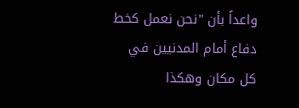واعداً بأن "نحن نعمل كخط دفاع أمام المدنيين في كل مكان وهكذا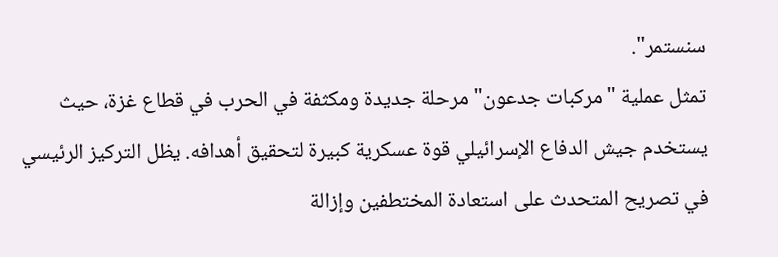سنستمر".
تمثل عملية "مركبات جدعون" مرحلة جديدة ومكثفة في الحرب في قطاع غزة، حيث يستخدم جيش الدفاع الإسرائيلي قوة عسكرية كبيرة لتحقيق أهدافه. يظل التركيز الرئيسي في تصريح المتحدث على استعادة المختطفين وإزالة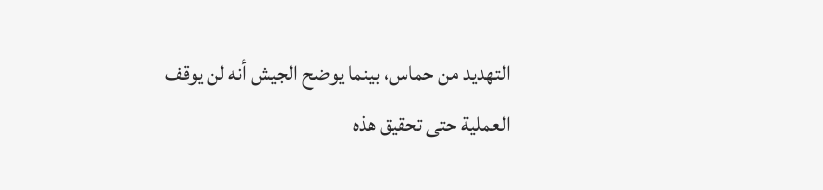التهديد من حماس، بينما يوضح الجيش أنه لن يوقف العملية حتى تحقيق هذه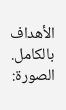الأهداف بالكامل.
الصورة: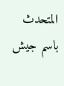المتحدث باسم جيش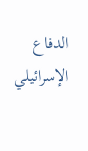الدفاع الإسرائيلي